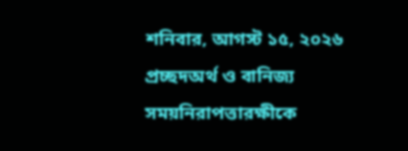শনিবার, আগস্ট ১৫, ২০২৬
প্রচ্ছদঅর্থ ও বানিজ্য সময়নিরাপত্তারক্ষীকে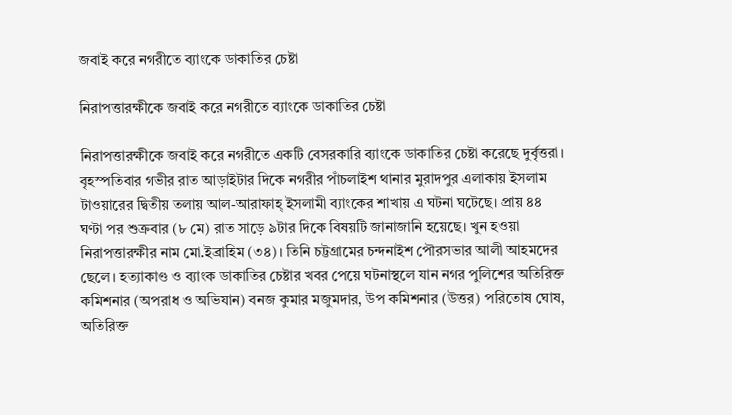জবাই করে নগরীতে ব্যাংকে ডাকাতির চেষ্টা

নিরাপত্তারক্ষীকে জবাই করে নগরীতে ব্যাংকে ডাকাতির চেষ্টা

নিরাপত্তারক্ষীকে জবাই করে নগরীতে একটি বেসরকারি ব্যাংকে ডাকাতির চেষ্টা করেছে দুর্বৃত্তরা। বৃহস্পতিবার গভীর রাত আড়াইটার দিকে নগরীর পাঁচলাইশ থানার মুরাদপুর এলাকায় ইসলাম টাওয়ারের দ্বিতীয় তলায় আল-আরাফাহ্ ইসলামী ব্যাংকের শাখায় এ ঘটনা ঘটেছে। প্রায় ৪৪ ঘণ্টা পর শুক্রবার (৮ মে) রাত সাড়ে ৯টার দিকে বিষয়টি জানাজানি হয়েছে। খুন হওয়া নিরাপত্তারক্ষীর নাম মো.ইব্রাহিম (৩৪)। তিনি চট্টগ্রামের চন্দনাইশ পৌরসভার আলী আহমদের ছেলে। হত্যাকাণ্ড ও ব্যাংক ডাকাতির চেষ্টার খবর পেয়ে ঘটনাস্থলে যান নগর পুলিশের অতিরিক্ত কমিশনার (অপরাধ ও অভিযান) বনজ কুমার মজুমদার, উপ কমিশনার (উত্তর) পরিতোষ ঘোষ, অতিরিক্ত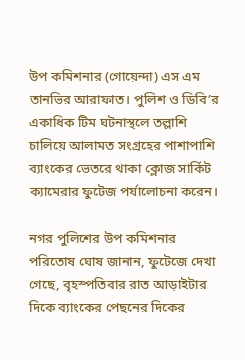উপ কমিশনার (গোয়েন্দা) এস এম তানভির আরাফাত। পুলিশ ও ডিবি’র একাধিক টিম ঘটনাস্থলে তল্লাশি চালিয়ে আলামত সংগ্রহের পাশাপাশি ব্যাংকের ভেতরে থাকা ক্লোজ সার্কিট ক্যামেরার ফুটেজ পর্যালোচনা করেন।

নগর পুলিশের উপ কমিশনার পরিতোষ ঘোষ জানান, ফুটেজে দেখা গেছে, বৃহস্পতিবার রাত আড়াইটার দিকে ব্যাংকের পেছনের দিকের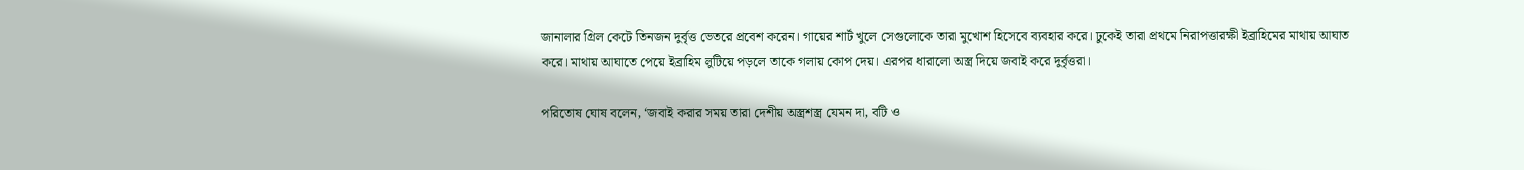জানালার গ্রিল কেটে তিনজন দুর্বৃত্ত ভেতরে প্রবেশ করেন। গায়ের শার্ট খুলে সেগুলোকে তারা মুখোশ হিসেবে ব্যবহার করে। ঢুকেই তারা প্রথমে নিরাপত্তারক্ষী ইব্রাহিমের মাথায় আঘাত করে। মাথায় আঘাতে পেয়ে ইব্রাহিম লুটিয়ে পড়লে তাকে গলায় কোপ দেয়। এরপর ধারালো অস্ত্র দিয়ে জবাই করে দুর্বৃত্তরা।

পরিতোষ ঘোষ বলেন, ‘জবাই করার সময় তারা দেশীয় অস্ত্রশস্ত্র যেমন দা, বটি ও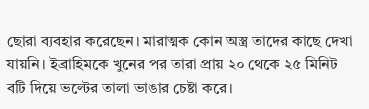ছোরা ব্যবহার করেছেন। মারাত্মক কোন অস্ত্র তাদের কাছে দেখা যায়নি। ইব্রাহিমকে খুনের পর তারা প্রায় ২০ থেকে ২৫ মিনিট বটি দিয়ে ভল্টের তালা ভাঙার চেষ্টা করে।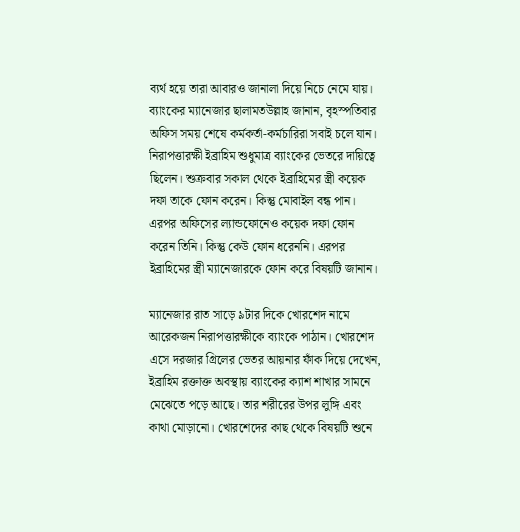ব্যর্থ হয়ে তারা আবারও জানালা দিয়ে নিচে নেমে যায়। ব্যাংকের ম্যানেজার ছালামতউল্লাহ জানান, বৃহস্পতিবার অফিস সময় শেষে কর্মকর্তা-কর্মচারিরা সবাই চলে যান। নিরাপত্তারক্ষী ইব্রাহিম শুধুমাত্র ব্যাংকের ভেতরে দায়িত্বে ছিলেন। শুক্রবার সকাল থেকে ইব্রাহিমের স্ত্রী কয়েক দফা তাকে ফোন করেন। কিন্তু মোবাইল বন্ধ পান। এরপর অফিসের ল্যান্ডফোনেও কয়েক দফা ফোন করেন তিনি। কিন্তু কেউ ফোন ধরেননি। এরপর ইব্রাহিমের স্ত্রী ম্যানেজারকে ফোন করে বিষয়টি জানান।

ম্যানেজার রাত সাড়ে ৯টার দিকে খোরশেদ নামে আরেকজন নিরাপত্তারক্ষীকে ব্যাংকে পাঠান। খোরশেদ এসে দরজার গ্রিলের ভেতর ‌আয়নার ফাঁক দিয়ে দেখেন, ইব্রাহিম রক্তাক্ত অবস্থায় ব্যাংকের ক্যাশ শাখার সামনে মেঝেতে পড়ে আছে। তার শরীরের উপর লুঙ্গি এবং কাথা মোড়ানো। খোরশেদের কাছ থেকে বিষয়টি শুনে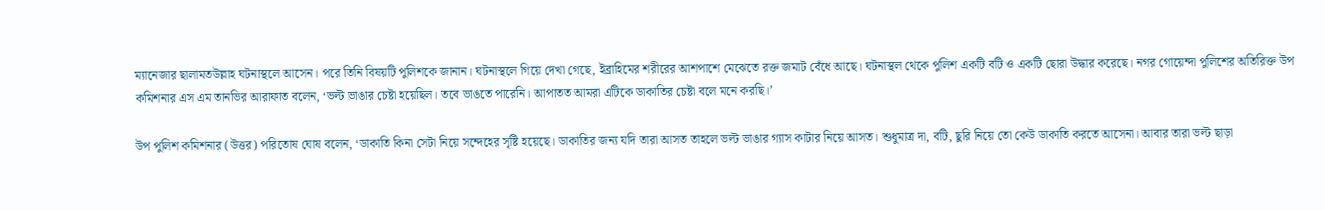ম্যানেজার ছালামতউল্ল‍াহ ঘটনাস্থলে আসেন। পরে তিনি বিষয়টি পুলিশকে জানান। ঘটনাস্থলে গিয়ে দেখা গেছে, ইব্রাহিমের শরীরের আশপাশে মেঝেতে রক্ত জমাট বেঁধে আছে। ঘটনাস্থল থেকে পুলিশ একটি বটি ও একটি ছোরা উদ্ধার করেছে। নগর গোয়েন্দা পুলিশের অতিরিক্ত উপ কমিশনার এস এম তানভির আরাফাত বলেন, ‘ভল্ট ভাঙার চেষ্টা হয়েছিল। তবে ভাঙতে পারেনি। আপাতত আমরা এটিকে ডাকাতির চেষ্টা বলে মনে করছি।’

উপ পুলিশ কমিশনার (উত্তর) পরিতোষ ঘোষ বলেন, ‘ডাকাতি কিনা সেটা নিয়ে সন্দেহের সৃষ্টি হয়েছে। ডাকাতির জন্য যদি তারা আসত তাহলে ভল্ট ভাঙার গ্যাস কাটার নিয়ে আসত। শুধুমাত্র দা, বটি, ছুরি নিয়ে তো কেউ ডাকাতি করতে আসেনা। আবার তারা ভল্ট ছাড়া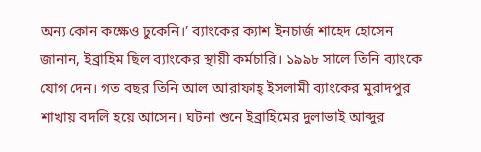অন্য কোন কক্ষেও ঢুকেনি।’ ব্যাংকের ক্যাশ ইনচার্জ শাহেদ হোসেন জানান, ইব্রাহিম ছিল ব্যাংকের স্থায়ী কর্মচারি। ১৯৯৮ সালে তিনি ব্যাংকে যোগ দেন। গত বছর তিনি আল আরাফাহ্ ইসলামী ব্যাংকের মুরাদপুর শাখায় বদলি হয়ে আসেন। ঘটনা শুনে ইব্রাহিমের দুলাভাই আব্দুর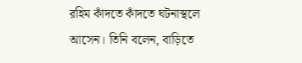রহিম কাঁদতে কাঁদতে ঘটনাস্থলে আসেন। তিনি বলেন, বাড়িতে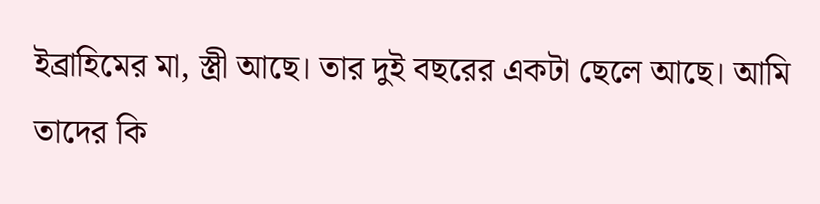ইব্রাহিমের মা, স্ত্রী আছে। তার দুই বছরের একটা ছেলে আছে। আমি তাদের কি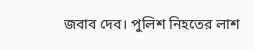জবাব দেব। পুলিশ নিহতের লাশ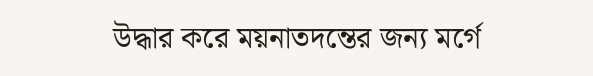উদ্ধার করে ময়নাতদন্তের জন্য মর্গে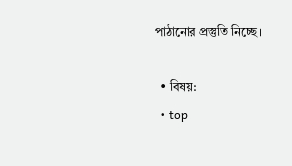পাঠানোর প্রস্তুতি নিচ্ছে।

  • বিষয়:
  • top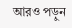আরও পড়ুন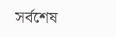সর্বশেষ